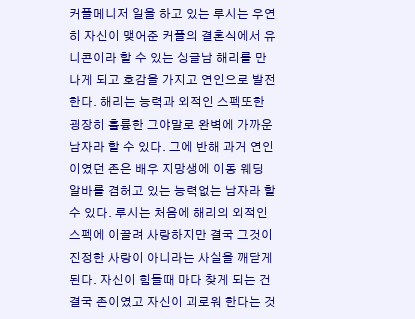커플메니저 일을 하고 있는 루시는 우연히 자신이 맺어준 커플의 결혼식에서 유니콘이라 할 수 있는 싱글남 해리를 만나게 되고 호감을 가지고 연인으로 발전한다. 해리는 능력과 외적인 스펙또한 굉장히 훌륭한 그야말로 완벽에 가까운남자라 할 수 있다. 그에 반해 과거 연인이였던 존은 배우 지망생에 이동 웨딩 알바를 겸허고 있는 능력없는 남자라 할 수 있다. 루시는 처음에 해리의 외적인 스펙에 이끌려 사랑하지만 결국 그것이 진정한 사랑이 아니라는 사실을 깨닫게 된다. 자신이 힘들때 마다 찾게 되는 건 결국 존이였고 자신이 괴로워 한다는 것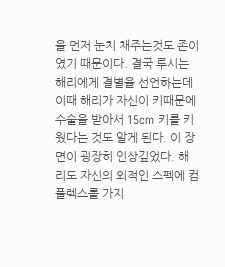을 먼저 눈치 채주는것도 존이였기 때문이다. 결국 루시는 해리에게 결별을 선언하는데 이때 해리가 자신이 키때문에 수술을 받아서 15cm 키를 키웠다는 것도 알게 된다. 이 장면이 굉장히 인상깊었다. 해리도 자신의 외적인 스펙에 컴플렉스를 가지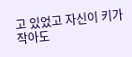고 있었고 자신이 키가 작아도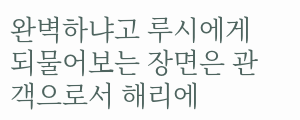완벽하냐고 루시에게 되물어보는 장면은 관객으로서 해리에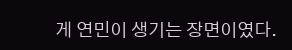게 연민이 생기는 장면이였다.